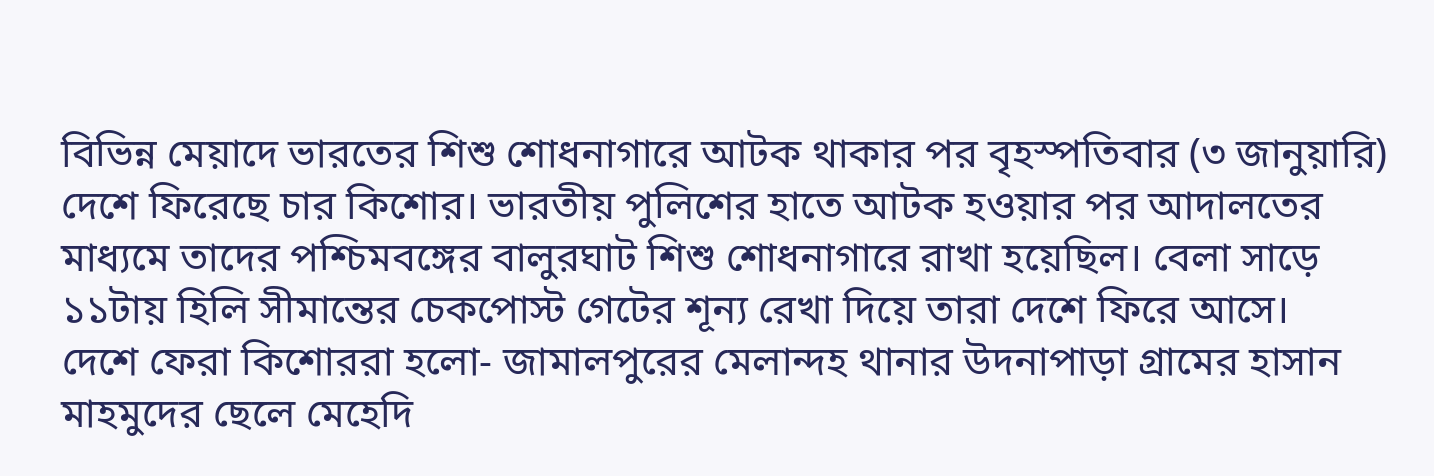বিভিন্ন মেয়াদে ভারতের শিশু শোধনাগারে আটক থাকার পর বৃহস্পতিবার (৩ জানুয়ারি) দেশে ফিরেছে চার কিশোর। ভারতীয় পুলিশের হাতে আটক হওয়ার পর আদালতের মাধ্যমে তাদের পশ্চিমবঙ্গের বালুরঘাট শিশু শোধনাগারে রাখা হয়েছিল। বেলা সাড়ে ১১টায় হিলি সীমান্তের চেকপোস্ট গেটের শূন্য রেখা দিয়ে তারা দেশে ফিরে আসে।
দেশে ফেরা কিশোররা হলো- জামালপুরের মেলান্দহ থানার উদনাপাড়া গ্রামের হাসান মাহমুদের ছেলে মেহেদি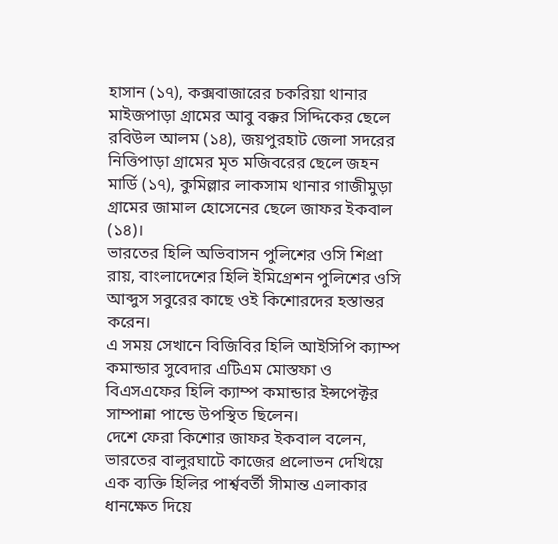হাসান (১৭), কক্সবাজারের চকরিয়া থানার মাইজপাড়া গ্রামের আবু বক্কর সিদ্দিকের ছেলে রবিউল আলম (১৪), জয়পুরহাট জেলা সদরের নিত্তিপাড়া গ্রামের মৃত মজিবরের ছেলে জহন মার্ডি (১৭), কুমিল্লার লাকসাম থানার গাজীমুড়া গ্রামের জামাল হোসেনের ছেলে জাফর ইকবাল (১৪)।
ভারতের হিলি অভিবাসন পুলিশের ওসি শিপ্রা রায়, বাংলাদেশের হিলি ইমিগ্রেশন পুলিশের ওসি আব্দুস সবুরের কাছে ওই কিশোরদের হস্তান্তর করেন।
এ সময় সেখানে বিজিবির হিলি আইসিপি ক্যাম্প কমান্ডার সুবেদার এটিএম মোস্তফা ও বিএসএফের হিলি ক্যাম্প কমান্ডার ইন্সপেক্টর সাম্পান্না পান্ডে উপস্থিত ছিলেন।
দেশে ফেরা কিশোর জাফর ইকবাল বলেন, ভারতের বালুরঘাটে কাজের প্রলোভন দেখিয়ে এক ব্যক্তি হিলির পার্শ্ববর্তী সীমান্ত এলাকার ধানক্ষেত দিয়ে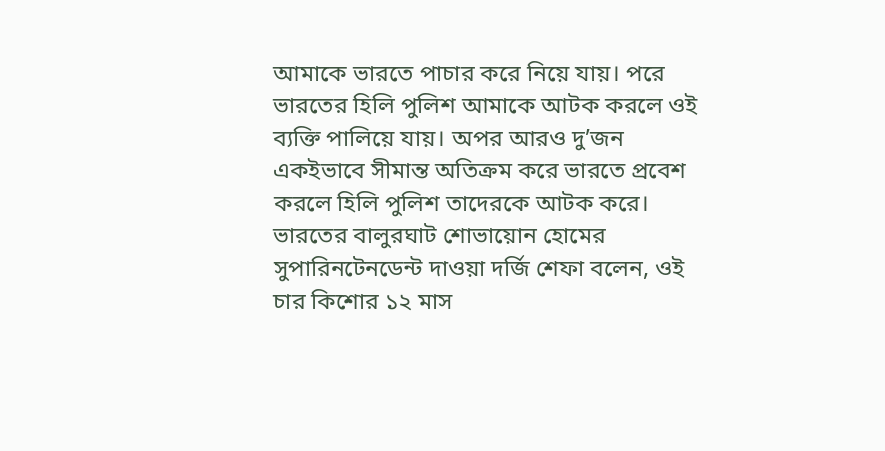আমাকে ভারতে পাচার করে নিয়ে যায়। পরে ভারতের হিলি পুলিশ আমাকে আটক করলে ওই ব্যক্তি পালিয়ে যায়। অপর আরও দু’জন একইভাবে সীমান্ত অতিক্রম করে ভারতে প্রবেশ করলে হিলি পুলিশ তাদেরকে আটক করে।
ভারতের বালুরঘাট শোভায়োন হোমের সুপারিনটেনডেন্ট দাওয়া দর্জি শেফা বলেন, ওই চার কিশোর ১২ মাস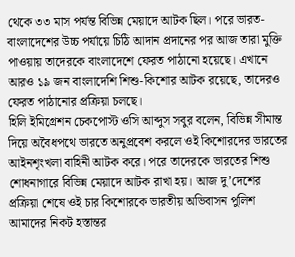থেকে ৩৩ মাস পর্যন্ত বিভিন্ন মেয়াদে আটক ছিল। পরে ভারত-বাংলাদেশের উচ্চ পর্যায়ে চিঠি আদান প্রদানের পর আজ তারা মুক্তি পাওয়ায় তাদেরকে বাংলাদেশে ফেরত পাঠানো হয়েছে। এখানে আরও ১৯ জন বাংলাদেশি শিশু-কিশোর আটক রয়েছে, তাদেরও ফেরত পাঠানোর প্রক্রিয়া চলছে।
হিলি ইমিগ্রেশন চেকপোস্ট ওসি আব্দুস সবুর বলেন, বিভিন্ন সীমান্ত দিয়ে অবৈধপথে ভারতে অনুপ্রবেশ করলে ওই কিশোরদের ভারতের আইনশৃংখলা বাহিনী আটক করে। পরে তাদেরকে ভারতের শিশু শোধনাগারে বিভিন্ন মেয়াদে আটক রাখা হয়। আজ দু’দেশের প্রক্রিয়া শেষে ওই চার কিশোরকে ভারতীয় অভিবাসন পুলিশ আমাদের নিকট হস্তান্তর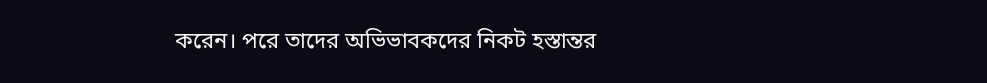করেন। পরে তাদের অভিভাবকদের নিকট হস্তান্তর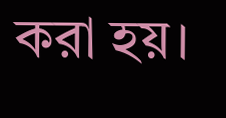করা হয়।